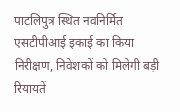पाटलिपुत्र स्थित नवनिर्मित एसटीपीआई इकाई का किया निरीक्षण, निवेशकों को मिलेगी बड़ी रियायतें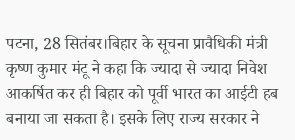पटना, 28 सितंबर।बिहार के सूचना प्रावैधिकी मंत्री कृष्ण कुमार मंटू ने कहा कि ज्यादा से ज्यादा निवेश आकर्षित कर ही बिहार को पूर्वी भारत का आईटी हब बनाया जा सकता है। इसके लिए राज्य सरकार ने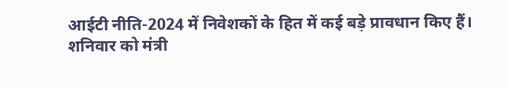आईटी नीति-2024 में निवेशकों के हित में कई बड़े प्रावधान किए हैं।
शनिवार को मंत्री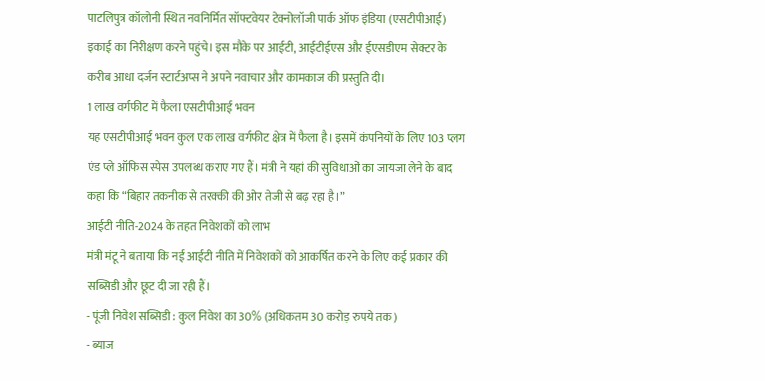पाटलिपुत्र कॉलोनी स्थित नवनिर्मित सॉफ्टवेयर टेक्नोलॉजी पार्क ऑफ इंडिया (एसटीपीआई) इकाई का निरीक्षण करने पहुंचे। इस मौके पर आईटी, आईटीईएस और ईएसडीएम सेक्टर के करीब आधा दर्जन स्टार्टअप्स ने अपने नवाचार और कामकाज की प्रस्तुति दी।
1 लाख वर्गफीट में फैला एसटीपीआई भवन
यह एसटीपीआई भवन कुल एक लाख वर्गफीट क्षेत्र में फैला है। इसमें कंपनियों के लिए 103 प्लग एंड प्ले ऑफिस स्पेस उपलब्ध कराए गए हैं। मंत्री ने यहां की सुविधाओं का जायजा लेने के बाद कहा कि “बिहार तकनीक से तरक्की की ओर तेजी से बढ़ रहा है।”
आईटी नीति-2024 के तहत निवेशकों को लाभ
मंत्री मंटू ने बताया कि नई आईटी नीति में निवेशकों को आकर्षित करने के लिए कई प्रकार की सब्सिडी और छूट दी जा रही हैं।
- पूंजी निवेश सब्सिडी : कुल निवेश का 30% (अधिकतम 30 करोड़ रुपये तक)
- ब्याज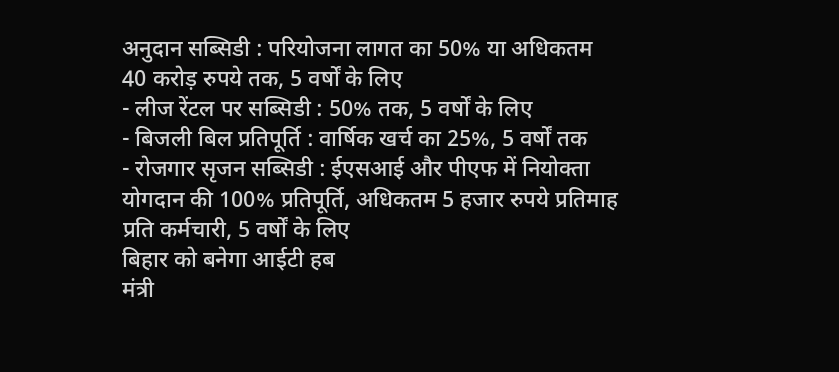अनुदान सब्सिडी : परियोजना लागत का 50% या अधिकतम 40 करोड़ रुपये तक, 5 वर्षों के लिए
- लीज रेंटल पर सब्सिडी : 50% तक, 5 वर्षों के लिए
- बिजली बिल प्रतिपूर्ति : वार्षिक खर्च का 25%, 5 वर्षों तक
- रोजगार सृजन सब्सिडी : ईएसआई और पीएफ में नियोक्ता योगदान की 100% प्रतिपूर्ति, अधिकतम 5 हजार रुपये प्रतिमाह प्रति कर्मचारी, 5 वर्षों के लिए
बिहार को बनेगा आईटी हब
मंत्री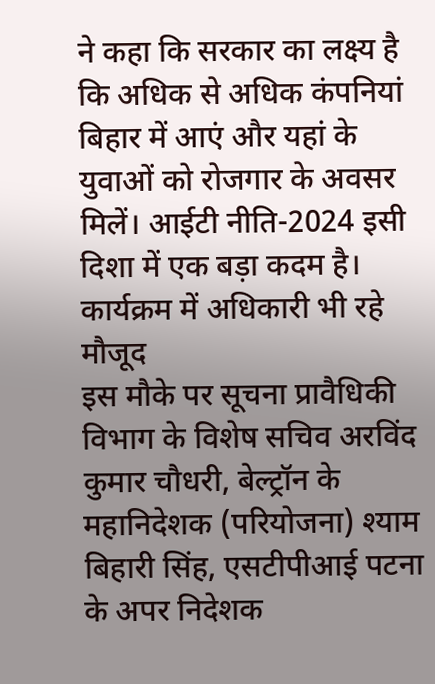ने कहा कि सरकार का लक्ष्य है कि अधिक से अधिक कंपनियां बिहार में आएं और यहां के युवाओं को रोजगार के अवसर मिलें। आईटी नीति-2024 इसी दिशा में एक बड़ा कदम है।
कार्यक्रम में अधिकारी भी रहे मौजूद
इस मौके पर सूचना प्रावैधिकी विभाग के विशेष सचिव अरविंद कुमार चौधरी, बेल्ट्रॉन के महानिदेशक (परियोजना) श्याम बिहारी सिंह, एसटीपीआई पटना के अपर निदेशक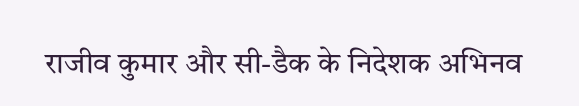राजीव कुमार और सी-डैक के निदेशक अभिनव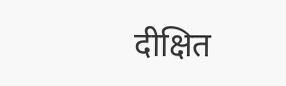दीक्षित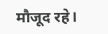मौजूद रहे।